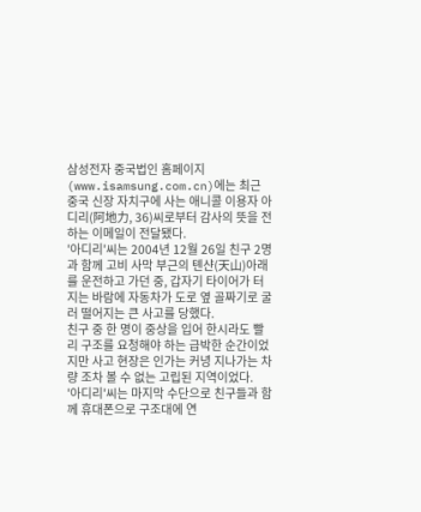삼성전자 중국법인 홈페이지(www.isamsung.com.cn)에는 최근 중국 신장 자치구에 사는 애니콜 이용자 아디리(阿地力, 36)씨로부터 감사의 뜻을 전하는 이메일이 전달됐다.
'아디리'씨는 2004년 12월 26일 친구 2명과 함께 고비 사막 부근의 톈샨(天山)아래를 운전하고 가던 중, 갑자기 타이어가 터지는 바람에 자동차가 도로 옆 골짜기로 굴러 떨어지는 큰 사고를 당했다.
친구 중 한 명이 중상을 입어 한시라도 빨리 구조를 요청해야 하는 급박한 순간이었지만 사고 현장은 인가는 커녕 지나가는 차량 조차 볼 수 없는 고립된 지역이었다.
'아디리'씨는 마지막 수단으로 친구들과 함께 휴대폰으로 구조대에 연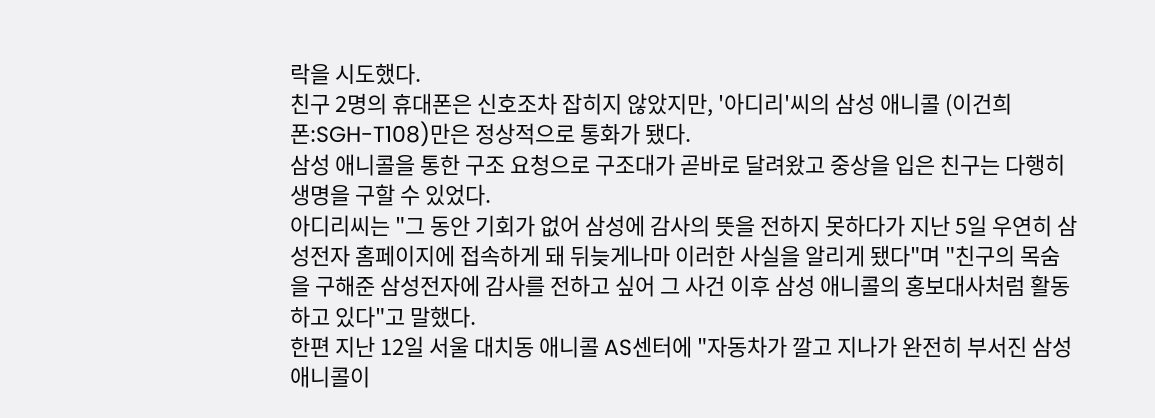락을 시도했다.
친구 2명의 휴대폰은 신호조차 잡히지 않았지만, '아디리'씨의 삼성 애니콜 (이건희폰:SGH-T108)만은 정상적으로 통화가 됐다.
삼성 애니콜을 통한 구조 요청으로 구조대가 곧바로 달려왔고 중상을 입은 친구는 다행히 생명을 구할 수 있었다.
아디리씨는 "그 동안 기회가 없어 삼성에 감사의 뜻을 전하지 못하다가 지난 5일 우연히 삼성전자 홈페이지에 접속하게 돼 뒤늦게나마 이러한 사실을 알리게 됐다"며 "친구의 목숨을 구해준 삼성전자에 감사를 전하고 싶어 그 사건 이후 삼성 애니콜의 홍보대사처럼 활동하고 있다"고 말했다.
한편 지난 12일 서울 대치동 애니콜 AS센터에 "자동차가 깔고 지나가 완전히 부서진 삼성 애니콜이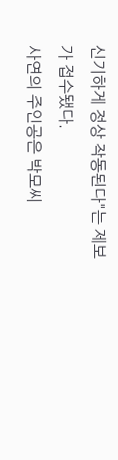신기하게 정상 작동된다"는 제보가 접수됐다.
사연의 주인공은 박모씨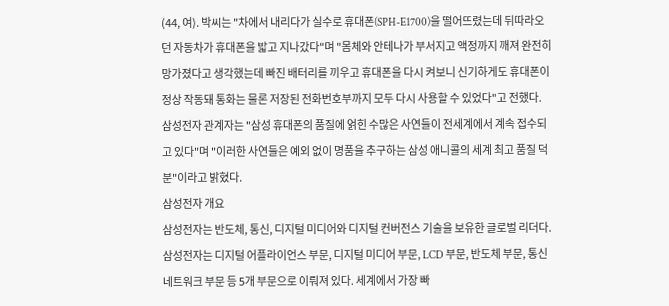(44, 여). 박씨는 "차에서 내리다가 실수로 휴대폰(SPH-E1700)을 떨어뜨렸는데 뒤따라오던 자동차가 휴대폰을 밟고 지나갔다"며 "몸체와 안테나가 부서지고 액정까지 깨져 완전히 망가졌다고 생각했는데 빠진 배터리를 끼우고 휴대폰을 다시 켜보니 신기하게도 휴대폰이 정상 작동돼 통화는 물론 저장된 전화번호부까지 모두 다시 사용할 수 있었다"고 전했다.
삼성전자 관계자는 "삼성 휴대폰의 품질에 얽힌 수많은 사연들이 전세계에서 계속 접수되고 있다"며 "이러한 사연들은 예외 없이 명품을 추구하는 삼성 애니콜의 세계 최고 품질 덕분"이라고 밝혔다.
삼성전자 개요
삼성전자는 반도체, 통신, 디지털 미디어와 디지털 컨버전스 기술을 보유한 글로벌 리더다. 삼성전자는 디지털 어플라이언스 부문, 디지털 미디어 부문, LCD 부문, 반도체 부문, 통신 네트워크 부문 등 5개 부문으로 이뤄져 있다. 세계에서 가장 빠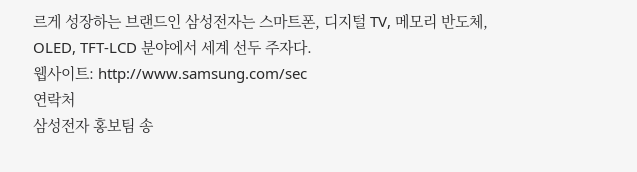르게 성장하는 브랜드인 삼성전자는 스마트폰, 디지털 TV, 메모리 반도체, OLED, TFT-LCD 분야에서 세계 선두 주자다.
웹사이트: http://www.samsung.com/sec
연락처
삼성전자 홍보팀 송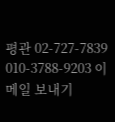평관 02-727-7839 010-3788-9203 이메일 보내기